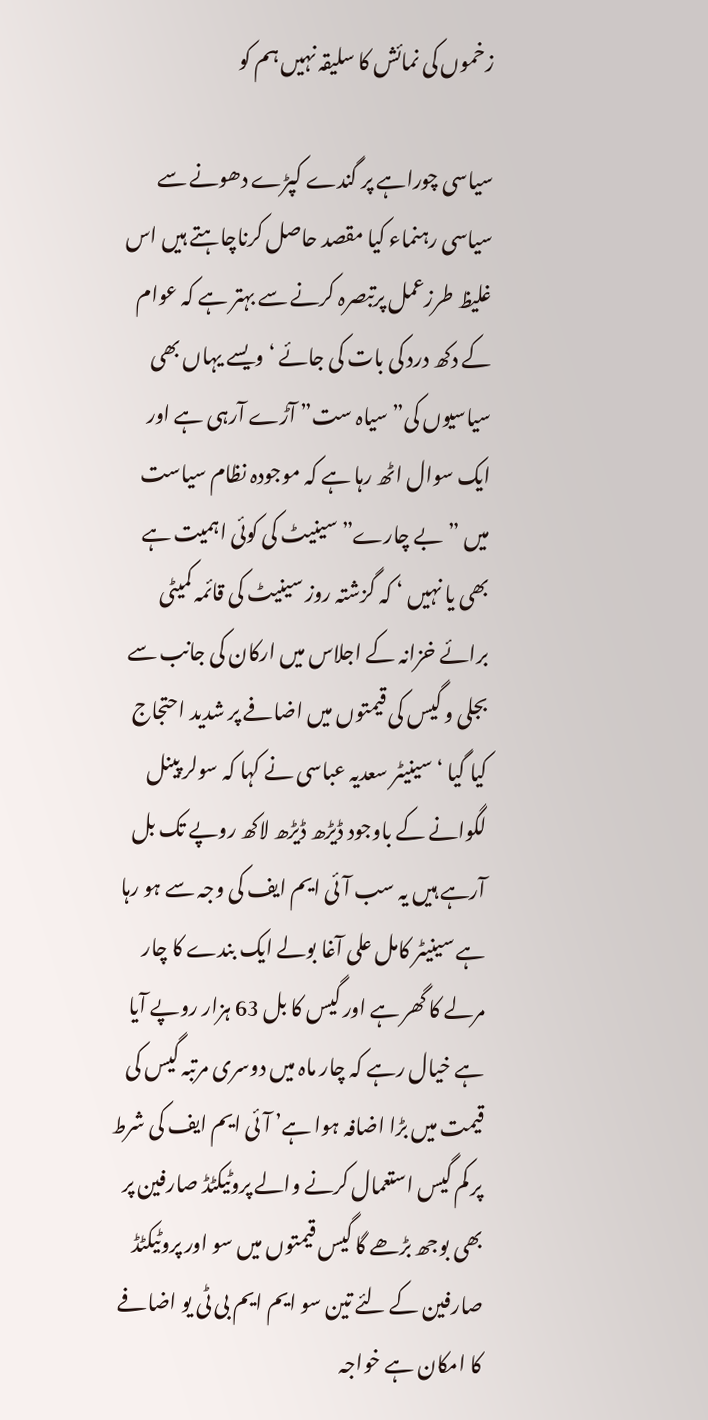زخموں کی نمائش کا سلیقہ نہیں ہم کو

سیاسی چوراہے پر گندے کپڑے دھونے سے سیاسی رہنماء کیا مقصد حاصل کرناچاہتے ہیں اس غلیظ طرزعمل پرتبصرہ کرنے سے بہتر ہے کہ عوام کے دکھ درد کی بات کی جائے ‘ ویسے یہاں بھی سیاسیوں کی”سیاہ ست” آڑے آرہی ہے اور ایک سوال اٹھ رہا ہے کہ موجودہ نظام سیاست میں ”بے چارے” سینیٹ کی کوئی اہمیت ہے بھی یا نہیں ‘ کہ گزشتہ روز سینیٹ کی قائمہ کمیٹی برائے خزانہ کے اجلاس میں ارکان کی جانب سے بجلی و گیس کی قیمتوں میں اضافے پر شدید احتجاج کیا گیا ‘ سینیٹر سعدیہ عباسی نے کہا کہ سولر پینل لگوانے کے باوجود ڈیڑھ ڈیڑھ لاکھ روپے تک بل آرہے ہیں یہ سب آئی ایم ایف کی وجہ سے ہو رہا ہے سینیٹر کامل علی آغا بولے ایک بندے کا چار مرلے کا گھر ہے اور گیس کا بل 63 ہزار روپے آیا ہے خیال رہے کہ چار ماہ میں دوسری مرتبہ گیس کی قیمت میں بڑا اضافہ ہوا ہے’ آئی ایم ایف کی شرط پر کم گیس استعمال کرنے والے پروٹیکٹڈ صارفین پر بھی بوجھ بڑھے گا گیس قیمتوں میں سو اور پروٹیکٹڈ صارفین کے لئے تین سو ایم ایم بی ٹی یو اضافے کا امکان ہے خواجہ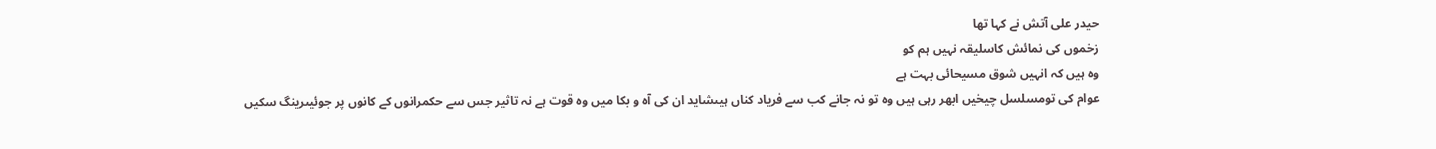حیدر علی آتش نے کہا تھا
زخموں کی نمائش کاسلیقہ نہیں ہم کو
وہ ہیں کہ انہیں شوق مسیحائی بہت ہے
عوام کی تومسلسل چیخیں ابھر رہی ہیں وہ تو نہ جانے کب سے فریاد کناں ہیںشاید ان کی آہ و بکا میں وہ قوت ہے نہ تاثیر جس سے حکمرانوں کے کانوں پر جوئیںرینگ سکیں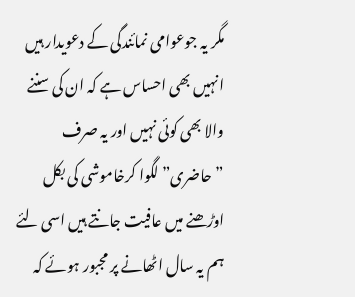مگر یہ جوعوامی نمائندگی کے دعویدار ہیں انہیں بھی احساس ہے کہ ان کی سننے والا بھی کوئی نہیں اور یہ صرف ”حاضری” لگوا کرخاموشی کی بکل اوڑھنے میں عافیت جانتے ہیں اسی لئے ہم یہ سال اٹھانے پر مجبور ہوئے کہ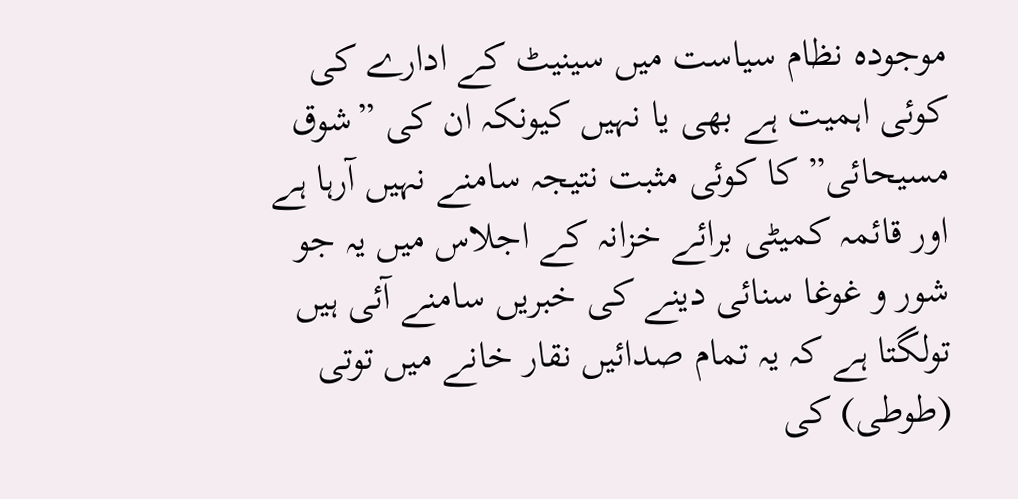موجودہ نظام سیاست میں سینیٹ کے ادارے کی کوئی اہمیت ہے بھی یا نہیں کیونکہ ان کی ”شوق مسیحائی” کا کوئی مثبت نتیجہ سامنے نہیں آرہا ہے اور قائمہ کمیٹی برائے خزانہ کے اجلاس میں یہ جو شور و غوغا سنائی دینے کی خبریں سامنے آئی ہیں تولگتا ہے کہ یہ تمام صدائیں نقار خانے میں توتی (طوطی) کی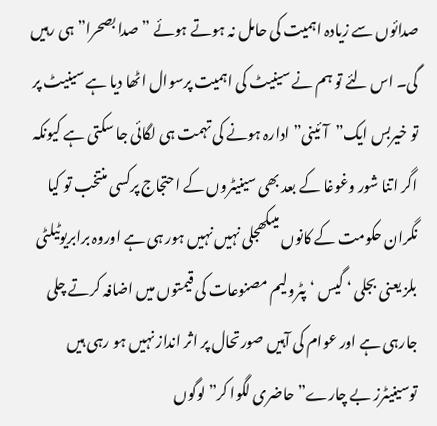صدائوں سے زیادہ اہمیت کی حامل نہ ہوتے ہوئے ”صدا بصحرا” ہی رہیں گی۔ اس لئے تو ہم نے سینیٹ کی اہمیت پرسوال اٹھا دیا ہے سینیٹ پر تو خیربس ایک”آئینی” ادارہ ہونے کی تہمت ہی لگائی جا سکتی ہے کیونکہ اگر اتنا شور وغوغا کے بعد بھی سینیٹروں کے احتجاج پرکسی منتخب تو کیا نگران حکومت کے کانوں میںکھجلی نہیں نہیں ہور ہی ہے اوروہ برابریوٹیلٹی بلز یعنی بجلی ‘ گیس ‘پٹرولیم مصنوعات کی قیمتوں میں اضافہ کرتے چلی جارہی ہے اور عوام کی آہیں صورتحال پر اثر انداز نہیں ہو رہی ہیں توسینیٹرز بے چارے” حاضری لگوا کر”لوگوں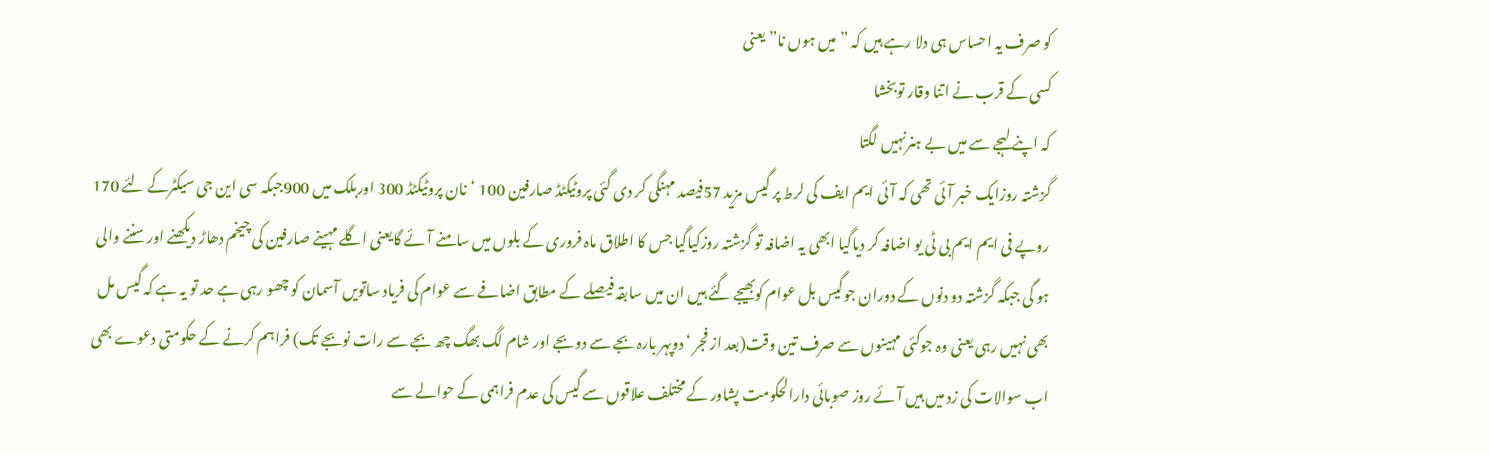کو صرف یہ احساس ہی دلا رہے ہیں کہ ”میں ہوں نا” یعنی
کسی کے قرب نے اتنا وقار توبخشا
کہ اپنے لہجے سے میں بے ہنرنہیں لگتا
گزشتہ روزایک خبر آئی تھی کہ آئی ایم ایف کی لرط پر گیس مزید 57فیصد مہنگی کر دی گئی پروٹیکٹڈ صارفین 100 ‘نان پروٹیکٹڈ 300 اوربلک میں 900جبکہ سی این جی سیکٹرکے لئے 170 روپے فی ایم ایم بی ٹی یو اضافہ کر دیاگیا ابھی یہ اضافہ تو گزشتہ روزکیاگیا جس کا اطلاق ماہ فروری کے بلوں میں سامنے آئے گایعنی اگلے مہینے صارفین کی چیخم دھاڑ دیکھنے اور سننے والی ہو گی جبکہ گزشتہ دو دنوں کے دوران جوگیس بل عوام کوبھیجے گئے ہیں ان میں سابقہ فیصلے کے مطابق اضافے سے عوام کی فریاد ساتویں آسمان کو چھو رہی ہے حد تو یہ ہے کہ گیس مل بھی نہیں رہی یعنی وہ جوکئی مہینوں سے صرف تین وقت(بعد از فجر ‘ دوپہر بارہ بجے سے دوبجے اور شام لگ بھگ چھ بجے سے رات نوبجے تک) فراہم کرنے کے حکومتی دعوے بھی اب سوالات کی زد میں ہیں آئے روز صوبائی دارالحکومت پشاور کے مختلف علاقوں سے گیس کی عدم فراہمی کے حوالے سے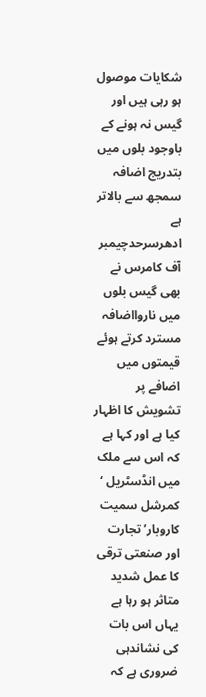شکایات موصول ہو رہی ہیں اور گیس نہ ہونے کے باوجود بلوں میں بتدریج اضافہ سمجھ سے بالاتر ہے ادھرسرحدچیمبر آف کامرس نے بھی گیس بلوں میں ناروااضافہ مسترد کرتے ہوئے قیمتوں میں اضافے پر تشویش کا اظہار کیا ہے اور کہا ہے کہ اس سے ملک میں انڈسٹریل ‘ کمرشل سمیت کاروبار’ تجارت اور صنعتی ترقی کا عمل شدید متاثر ہو رہا ہے یہاں اس بات کی نشاندہی ضروری ہے کہ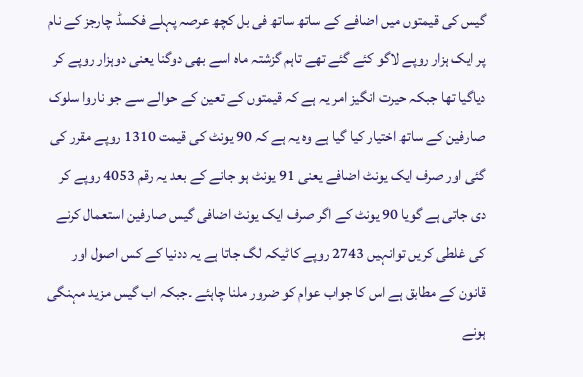گیس کی قیمتوں میں اضافے کے ساتھ ساتھ فی بل کچھ عرصہ پہلے فکسڈ چارجز کے نام پر ایک ہزار روپے لاگو کئے گئے تھے تاہم گزشتہ ماہ اسے بھی دوگنا یعنی دوہزار روپے کر دیاگیا تھا جبکہ حیرت انگیز امر یہ ہے کہ قیمتوں کے تعین کے حوالے سے جو ناروا سلوک صارفین کے ساتھ اختیار کیا گیا ہے وہ یہ ہے کہ 90 یونٹ کی قیمت 1310 روپے مقرر کی گئی اور صرف ایک یونٹ اضافے یعنی 91 یونٹ ہو جانے کے بعد یہ رقم 4053 روپے کر دی جاتی ہے گویا 90 یونٹ کے اگر صرف ایک یونٹ اضافی گیس صارفین استعمال کرنے کی غلطی کریں توانہیں 2743 روپے کاٹیکہ لگ جاتا ہے یہ ددنیا کے کس اصول اور قانون کے مطابق ہے اس کا جواب عوام کو ضرور ملنا چاہئے ۔جبکہ اب گیس مزید مہنگی ہونے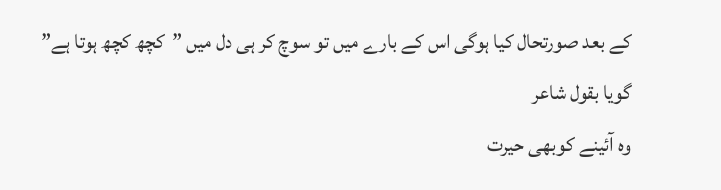کے بعد صورتحال کیا ہوگی اس کے بارے میں تو سوچ کر ہی دل میں ”کچھ کچھ ہوتا ہے” گویا بقول شاعر
وہ آئینے کوبھی حیرت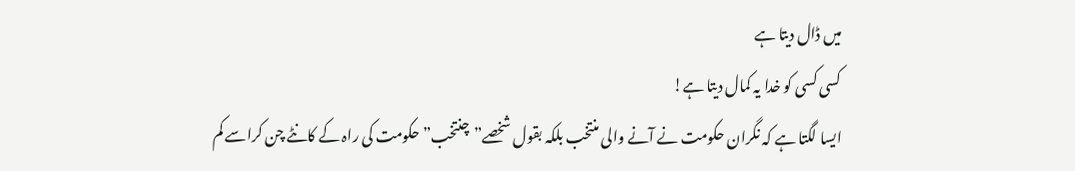میں ڈال دیتا ہے
کسی کسی کو خدا یہ کمال دیتا ہے!
ایسا لگتا ہے کہ نگران حکومت نے آنے والی منتخب بلکہ بقول شخصے”چنتخب” حکومت کی راہ کے کانٹے چن کراسے کم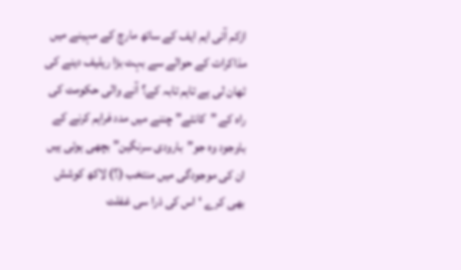ازکم آئی ایم ایف کے ساتھ مارچ کے مہینے میں مذاکرات کے حوالے سے بہت بڑا ریلیف دینے کی ٹھان لی ہے تاہم تابہ کے؟ آنے والی حکومت کی راہ کے ”کانٹے” چننے میں مدد فراہم کرنے کے باوجود وہ جو”بارودی سرنگین” بچھی ہوئی ہیں ان کی موجودگی میں منتخب (؟) لاکھ کوشش بھی کرے ‘ اس کی ذرا سی غفلت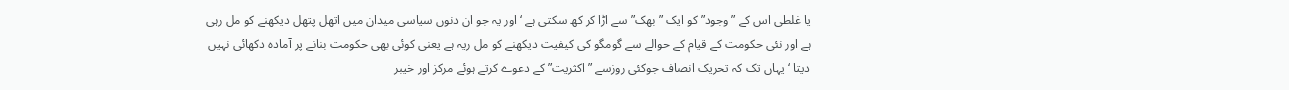یا غلطی اس کے ”وجود” کو ایک ”بھک” سے اڑا کر کھ سکتی ہے ‘ اور یہ جو ان دنوں سیاسی میدان میں اتھل پتھل دیکھنے کو مل رہی ہے اور نئی حکومت کے قیام کے حوالے سے گومگو کی کیفیت دیکھنے کو مل ریہ ہے یعنی کوئی بھی حکومت بنانے پر آمادہ دکھائی نہیں دیتا ‘ یہاں تک کہ تحریک انصاف جوکئی روزسے ”اکثریت” کے دعوے کرتے ہوئے مرکز اور خیبر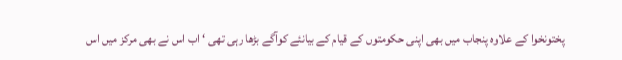پختونخوا کے علاوہ پنجاب میں بھی اپنی حکومتوں کے قیام کے بیانئے کوآگے بڑھا رہی تھی ‘ اب اس نے بھی مرکز میں اس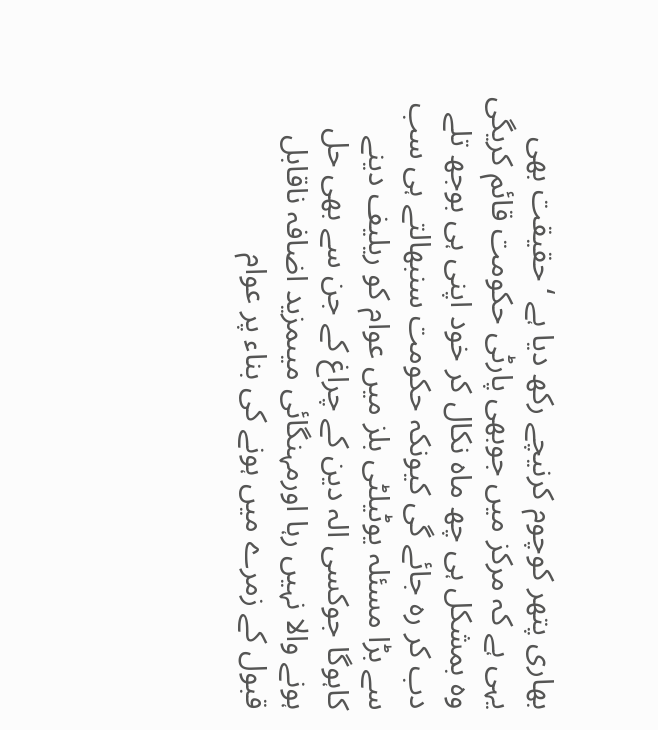بھاری پتھر کوچوم کرنیچے رکھ دیا ہے ‘ حقیقت بھی یہی ہے کہ مرکز میں جوبھی پارٹی حکومت قائم کریگی وہ بمشکل ہی چھ ماہ نکال کر خود اپنی ہی بوجھ تلے دب کر رہ جائے گی کیونکہ حکومت سنبھالتے ہی سب سے بڑا مسئلہ یوٹیلٹی بلز میں عوام کو ریلیف دینے کاہوگا جوکسی الہ دین کے چراغ کے جن سے بھی حل ہونے والا نہیں رہا اورمہنگائی میںمزید اضافہ ناقابل قبول کے زمرے میں ہونے کی بناء پر عوام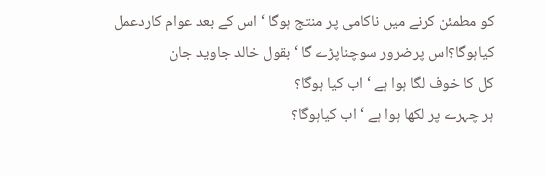کو مطمئن کرنے میں ناکامی پر منتج ہوگا ‘ اس کے بعد عوام کاردعمل کیاہوگا؟اس پرضرور سوچناپڑے گا ‘بقول خالد جاوید جان
کل کا خوف لگا ہوا ہے ‘ اب کیا ہوگا؟
ہر چہرے پر لکھا ہوا ہے ‘ اب کیاہوگا؟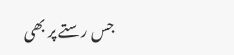جس رستے پر بھی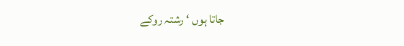جاتا ہوں ‘ رشتہ روکے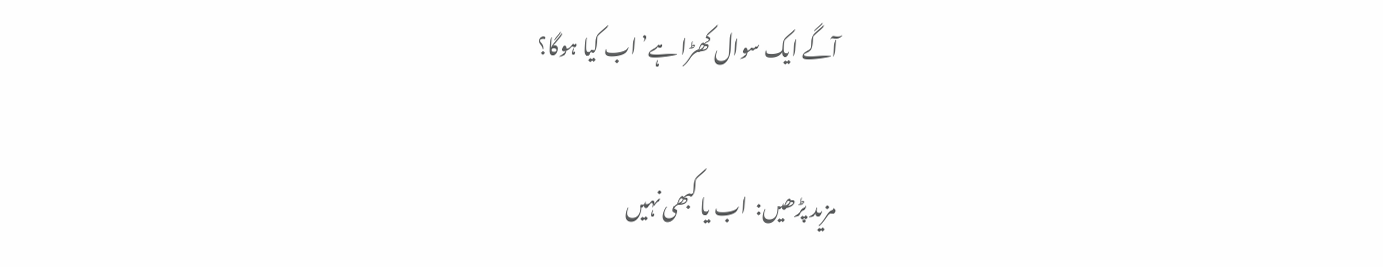آگے ایک سوال کھڑا ہے’ اب کیا ہوگا؟

مزید پڑھیں:  اب یا کبھی نہیں